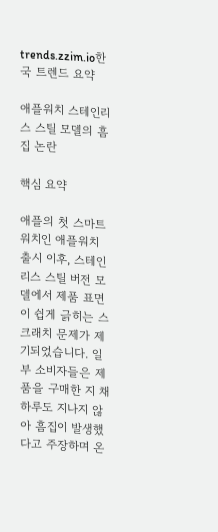trends.zzim.io한국 트렌드 요약

애플워치 스테인리스 스틸 모델의 흠집 논란

핵심 요약

애플의 첫 스마트워치인 애플워치 출시 이후, 스테인리스 스틸 버전 모델에서 제품 표면이 쉽게 긁히는 스크래치 문제가 제기되었습니다. 일부 소비자들은 제품을 구매한 지 채 하루도 지나지 않아 흠집이 발생했다고 주장하며 온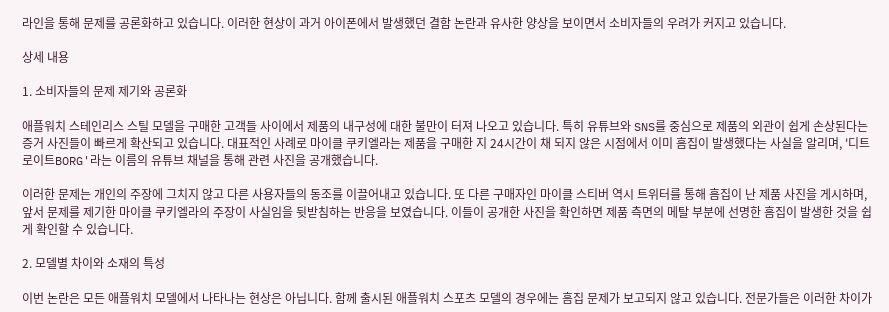라인을 통해 문제를 공론화하고 있습니다. 이러한 현상이 과거 아이폰에서 발생했던 결함 논란과 유사한 양상을 보이면서 소비자들의 우려가 커지고 있습니다.

상세 내용

1. 소비자들의 문제 제기와 공론화

애플워치 스테인리스 스틸 모델을 구매한 고객들 사이에서 제품의 내구성에 대한 불만이 터져 나오고 있습니다. 특히 유튜브와 SNS를 중심으로 제품의 외관이 쉽게 손상된다는 증거 사진들이 빠르게 확산되고 있습니다. 대표적인 사례로 마이클 쿠키엘라는 제품을 구매한 지 24시간이 채 되지 않은 시점에서 이미 흠집이 발생했다는 사실을 알리며, '디트로이트BORG'라는 이름의 유튜브 채널을 통해 관련 사진을 공개했습니다.

이러한 문제는 개인의 주장에 그치지 않고 다른 사용자들의 동조를 이끌어내고 있습니다. 또 다른 구매자인 마이클 스티버 역시 트위터를 통해 흠집이 난 제품 사진을 게시하며, 앞서 문제를 제기한 마이클 쿠키엘라의 주장이 사실임을 뒷받침하는 반응을 보였습니다. 이들이 공개한 사진을 확인하면 제품 측면의 메탈 부분에 선명한 흠집이 발생한 것을 쉽게 확인할 수 있습니다.

2. 모델별 차이와 소재의 특성

이번 논란은 모든 애플워치 모델에서 나타나는 현상은 아닙니다. 함께 출시된 애플워치 스포츠 모델의 경우에는 흠집 문제가 보고되지 않고 있습니다. 전문가들은 이러한 차이가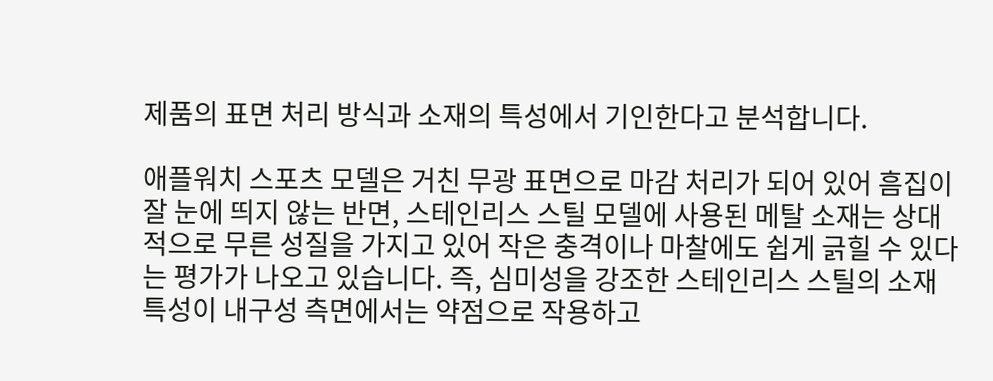제품의 표면 처리 방식과 소재의 특성에서 기인한다고 분석합니다.

애플워치 스포츠 모델은 거친 무광 표면으로 마감 처리가 되어 있어 흠집이 잘 눈에 띄지 않는 반면, 스테인리스 스틸 모델에 사용된 메탈 소재는 상대적으로 무른 성질을 가지고 있어 작은 충격이나 마찰에도 쉽게 긁힐 수 있다는 평가가 나오고 있습니다. 즉, 심미성을 강조한 스테인리스 스틸의 소재 특성이 내구성 측면에서는 약점으로 작용하고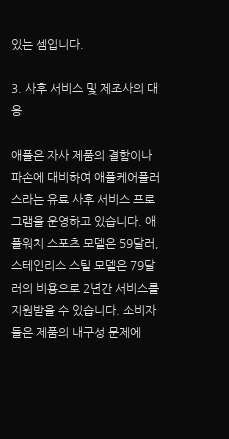있는 셈입니다.

3. 사후 서비스 및 제조사의 대응

애플은 자사 제품의 결함이나 파손에 대비하여 애플케어플러스라는 유료 사후 서비스 프로그램을 운영하고 있습니다. 애플워치 스포츠 모델은 59달러, 스테인리스 스틸 모델은 79달러의 비용으로 2년간 서비스를 지원받을 수 있습니다. 소비자들은 제품의 내구성 문제에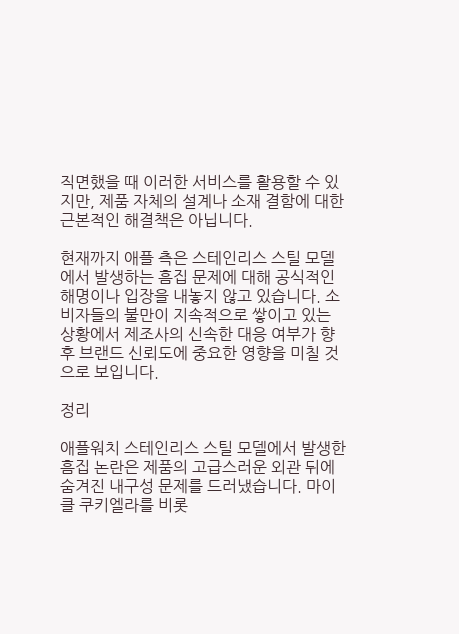직면했을 때 이러한 서비스를 활용할 수 있지만, 제품 자체의 설계나 소재 결함에 대한 근본적인 해결책은 아닙니다.

현재까지 애플 측은 스테인리스 스틸 모델에서 발생하는 흠집 문제에 대해 공식적인 해명이나 입장을 내놓지 않고 있습니다. 소비자들의 불만이 지속적으로 쌓이고 있는 상황에서 제조사의 신속한 대응 여부가 향후 브랜드 신뢰도에 중요한 영향을 미칠 것으로 보입니다.

정리

애플워치 스테인리스 스틸 모델에서 발생한 흠집 논란은 제품의 고급스러운 외관 뒤에 숨겨진 내구성 문제를 드러냈습니다. 마이클 쿠키엘라를 비롯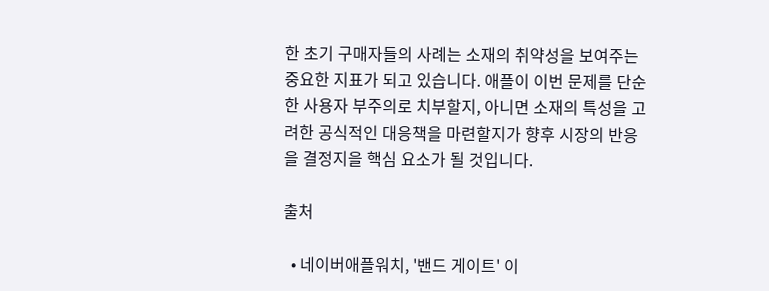한 초기 구매자들의 사례는 소재의 취약성을 보여주는 중요한 지표가 되고 있습니다. 애플이 이번 문제를 단순한 사용자 부주의로 치부할지, 아니면 소재의 특성을 고려한 공식적인 대응책을 마련할지가 향후 시장의 반응을 결정지을 핵심 요소가 될 것입니다.

출처

  • 네이버애플워치, '밴드 게이트' 이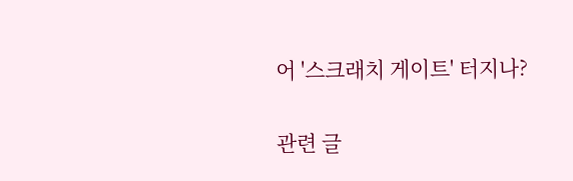어 '스크래치 게이트' 터지나?

관련 글